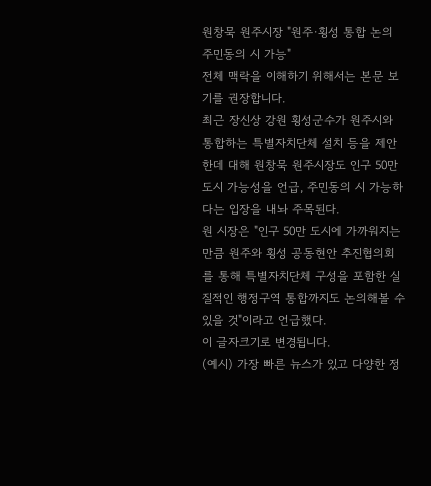원창묵 원주시장 "원주·횡성 통합 논의 주민동의 시 가능"
전체 맥락을 이해하기 위해서는 본문 보기를 권장합니다.
최근 장신상 강원 횡성군수가 원주시와 통합하는 특별자치단체 설치 등을 제안한데 대해 원창묵 원주시장도 인구 50만 도시 가능성을 언급, 주민동의 시 가능하다는 입장을 내놔 주목된다.
원 시장은 "인구 50만 도시에 가까워지는 만큼 원주와 횡성 공동현안 추진협의회를 통해 특별자치단체 구성을 포함한 실질적인 행정구역 통합까지도 논의해볼 수 있을 것"이라고 언급했다.
이 글자크기로 변경됩니다.
(예시) 가장 빠른 뉴스가 있고 다양한 정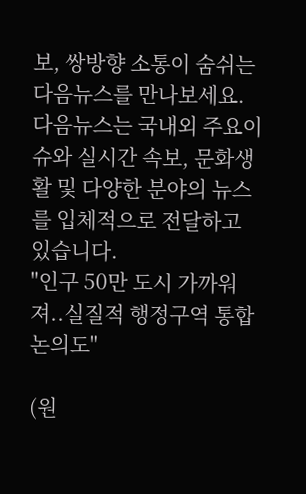보, 쌍방향 소통이 숨쉬는 다음뉴스를 만나보세요. 다음뉴스는 국내외 주요이슈와 실시간 속보, 문화생활 및 다양한 분야의 뉴스를 입체적으로 전달하고 있습니다.
"인구 50만 도시 가까워져..실질적 행정구역 통합 논의도"

(원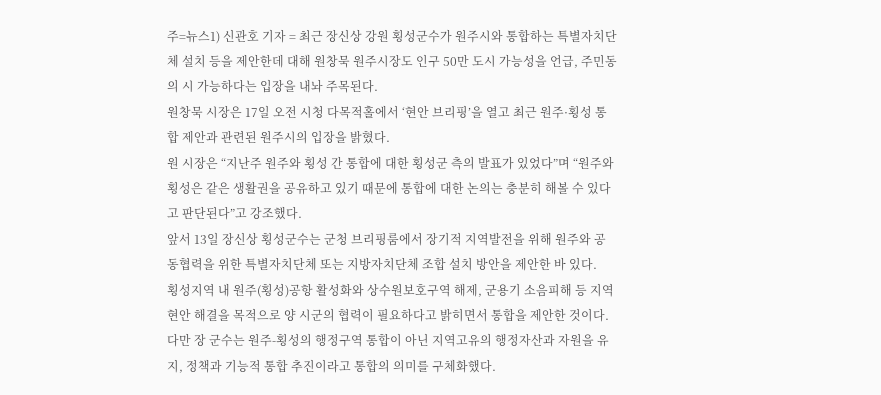주=뉴스1) 신관호 기자 = 최근 장신상 강원 횡성군수가 원주시와 통합하는 특별자치단체 설치 등을 제안한데 대해 원창묵 원주시장도 인구 50만 도시 가능성을 언급, 주민동의 시 가능하다는 입장을 내놔 주목된다.
원창묵 시장은 17일 오전 시청 다목적홀에서 ‘현안 브리핑’을 열고 최근 원주·횡성 통합 제안과 관련된 원주시의 입장을 밝혔다.
원 시장은 “지난주 원주와 횡성 간 통합에 대한 횡성군 측의 발표가 있었다”며 “원주와 횡성은 같은 생활권을 공유하고 있기 때문에 통합에 대한 논의는 충분히 해볼 수 있다고 판단된다”고 강조했다.
앞서 13일 장신상 횡성군수는 군청 브리핑룸에서 장기적 지역발전을 위해 원주와 공동협력을 위한 특별자치단체 또는 지방자치단체 조합 설치 방안을 제안한 바 있다.
횡성지역 내 원주(횡성)공항 활성화와 상수원보호구역 해제, 군용기 소음피해 등 지역 현안 해결을 목적으로 양 시군의 협력이 필요하다고 밝히면서 통합을 제안한 것이다.
다만 장 군수는 원주-횡성의 행정구역 통합이 아닌 지역고유의 행정자산과 자원을 유지, 정책과 기능적 통합 추진이라고 통합의 의미를 구체화했다.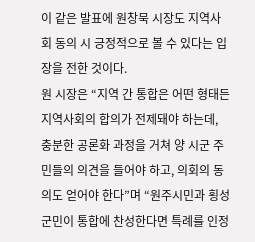이 같은 발표에 원창묵 시장도 지역사회 동의 시 긍정적으로 볼 수 있다는 입장을 전한 것이다.
원 시장은 “지역 간 통합은 어떤 형태든 지역사회의 합의가 전제돼야 하는데, 충분한 공론화 과정을 거쳐 양 시군 주민들의 의견을 들어야 하고, 의회의 동의도 얻어야 한다”며 “원주시민과 횡성군민이 통합에 찬성한다면 특례를 인정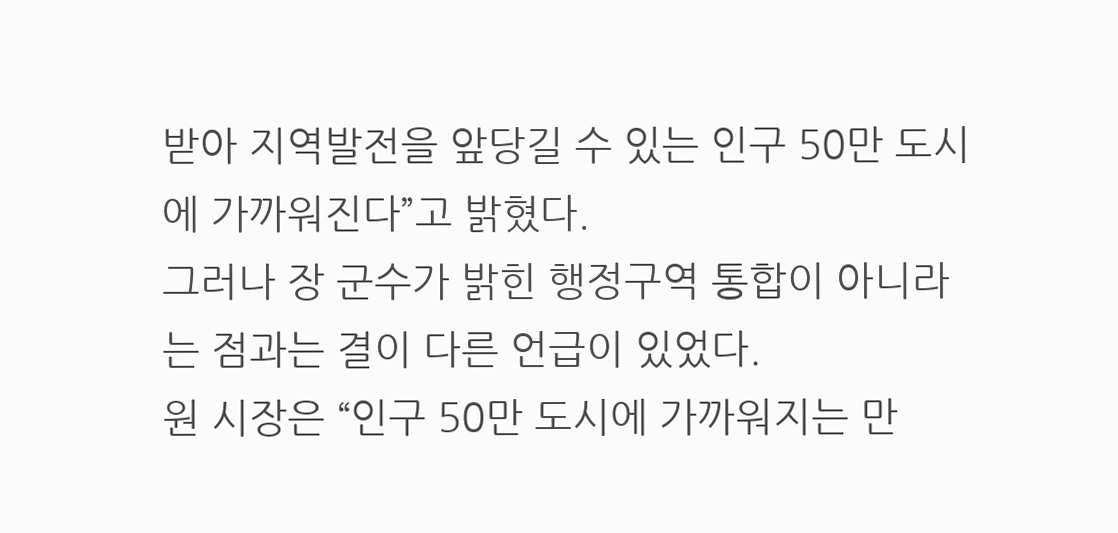받아 지역발전을 앞당길 수 있는 인구 50만 도시에 가까워진다”고 밝혔다.
그러나 장 군수가 밝힌 행정구역 통합이 아니라는 점과는 결이 다른 언급이 있었다.
원 시장은 “인구 50만 도시에 가까워지는 만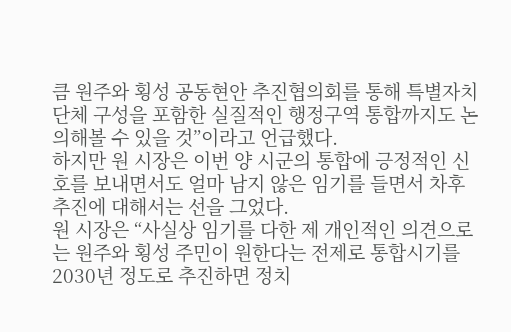큼 원주와 횡성 공동현안 추진협의회를 통해 특별자치단체 구성을 포함한 실질적인 행정구역 통합까지도 논의해볼 수 있을 것”이라고 언급했다.
하지만 원 시장은 이번 양 시군의 통합에 긍정적인 신호를 보내면서도 얼마 남지 않은 임기를 들면서 차후 추진에 대해서는 선을 그었다.
원 시장은 “사실상 임기를 다한 제 개인적인 의견으로는 원주와 횡성 주민이 원한다는 전제로 통합시기를 2030년 정도로 추진하면 정치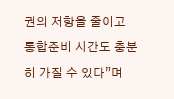권의 저항을 줄이고 통합준비 시간도 충분히 가질 수 있다”며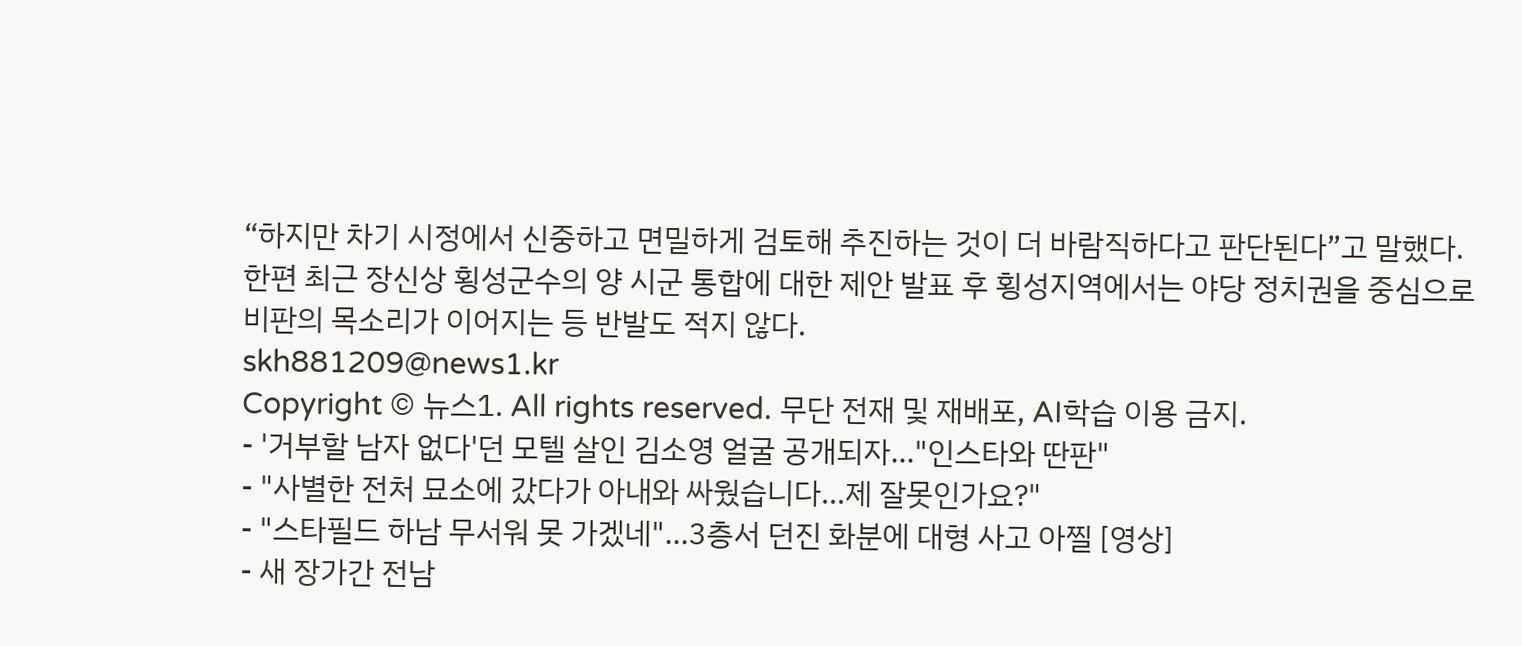“하지만 차기 시정에서 신중하고 면밀하게 검토해 추진하는 것이 더 바람직하다고 판단된다”고 말했다.
한편 최근 장신상 횡성군수의 양 시군 통합에 대한 제안 발표 후 횡성지역에서는 야당 정치권을 중심으로 비판의 목소리가 이어지는 등 반발도 적지 않다.
skh881209@news1.kr
Copyright © 뉴스1. All rights reserved. 무단 전재 및 재배포, AI학습 이용 금지.
- '거부할 남자 없다'던 모텔 살인 김소영 얼굴 공개되자…"인스타와 딴판"
- "사별한 전처 묘소에 갔다가 아내와 싸웠습니다…제 잘못인가요?"
- "스타필드 하남 무서워 못 가겠네"…3층서 던진 화분에 대형 사고 아찔 [영상]
- 새 장가간 전남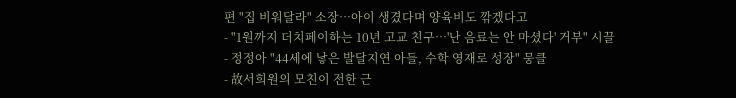편 "집 비워달라" 소장…아이 생겼다며 양육비도 깎겠다고
- "1원까지 더치페이하는 10년 고교 친구…'난 음료는 안 마셨다' 거부" 시끌
- 정정아 "44세에 낳은 발달지연 아들, 수학 영재로 성장" 뭉클
- 故서희원의 모친이 전한 근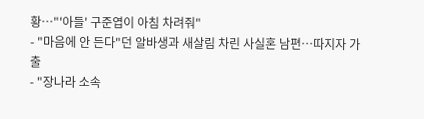황…"'아들' 구준엽이 아침 차려줘"
- "마음에 안 든다"던 알바생과 새살림 차린 사실혼 남편…따지자 가출
- "장나라 소속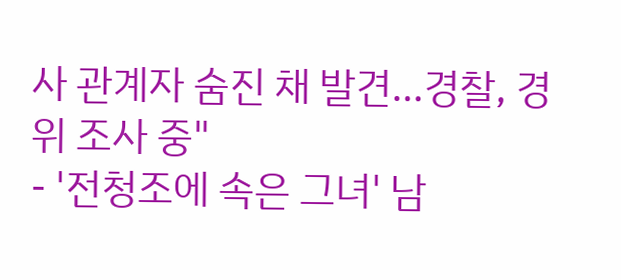사 관계자 숨진 채 발견…경찰, 경위 조사 중"
- '전청조에 속은 그녀' 남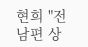현희 "전남편 상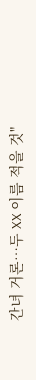간녀 거론…두 XX 이름 적을 것"